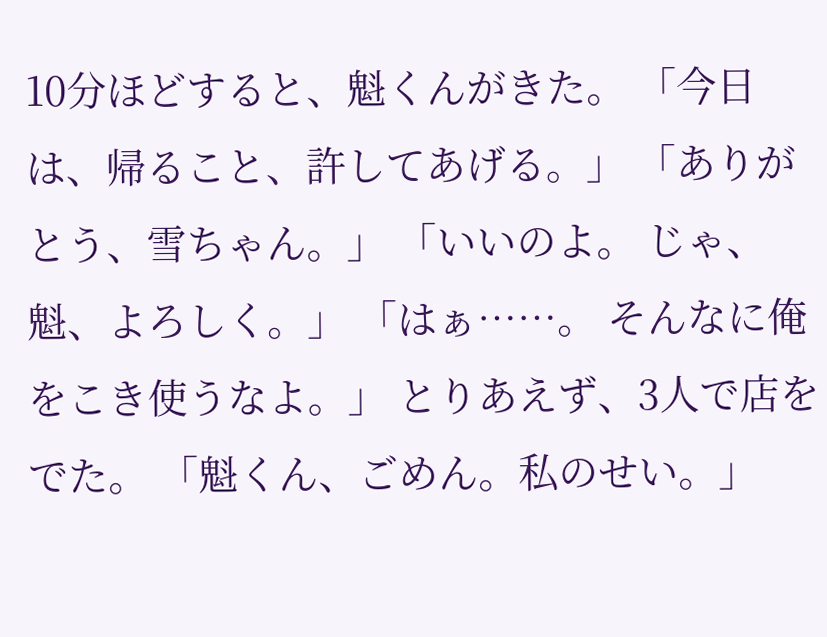10分ほどすると、魁くんがきた。 「今日は、帰ること、許してあげる。」 「ありがとう、雪ちゃん。」 「いいのよ。 じゃ、魁、よろしく。」 「はぁ……。 そんなに俺をこき使うなよ。」 とりあえず、3人で店をでた。 「魁くん、ごめん。私のせい。」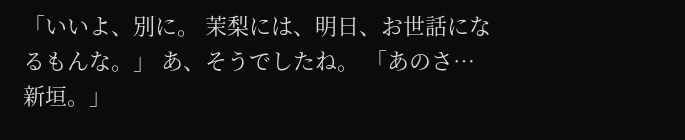「いいよ、別に。 茉梨には、明日、お世話になるもんな。」 あ、そうでしたね。 「あのさ…新垣。」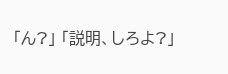「ん?」 「説明、しろよ?」